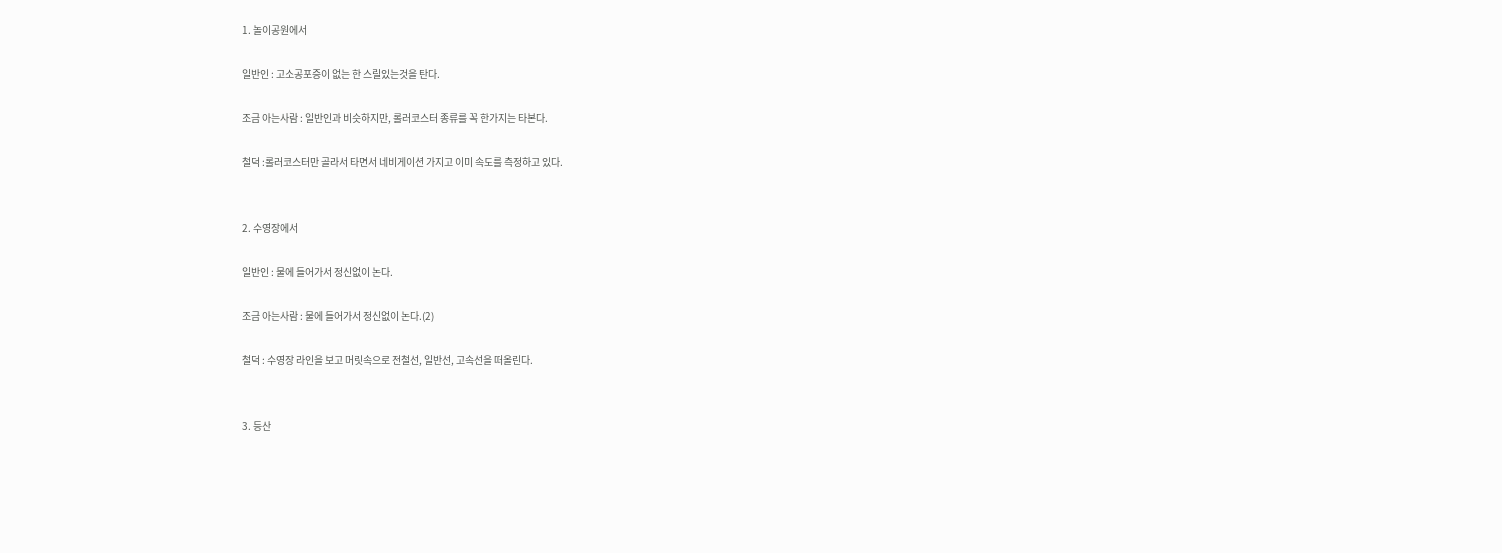1. 놀이공원에서

일반인 : 고소공포증이 없는 한 스릴있는것을 탄다.

조금 아는사람 : 일반인과 비슷하지만, 롤러코스터 종류를 꼭 한가지는 타본다.

철덕 :롤러코스터만 골라서 타면서 네비게이션 가지고 이미 속도를 측정하고 있다.


2. 수영장에서

일반인 : 물에 들어가서 정신없이 논다.

조금 아는사람 : 물에 들어가서 정신없이 논다.(2)

철덕 : 수영장 라인을 보고 머릿속으로 전철선, 일반선, 고속선을 떠올린다.


3. 등산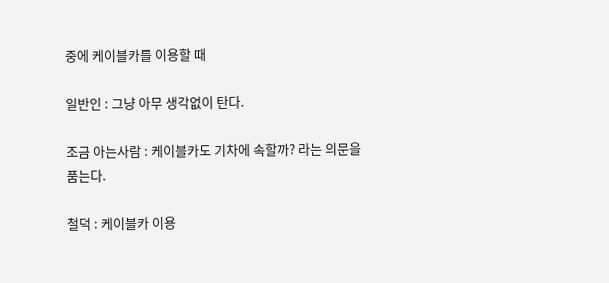중에 케이블카를 이용할 때

일반인 : 그냥 아무 생각없이 탄다.

조금 아는사람 : 케이블카도 기차에 속할까? 라는 의문을 품는다.

철덕 : 케이블카 이용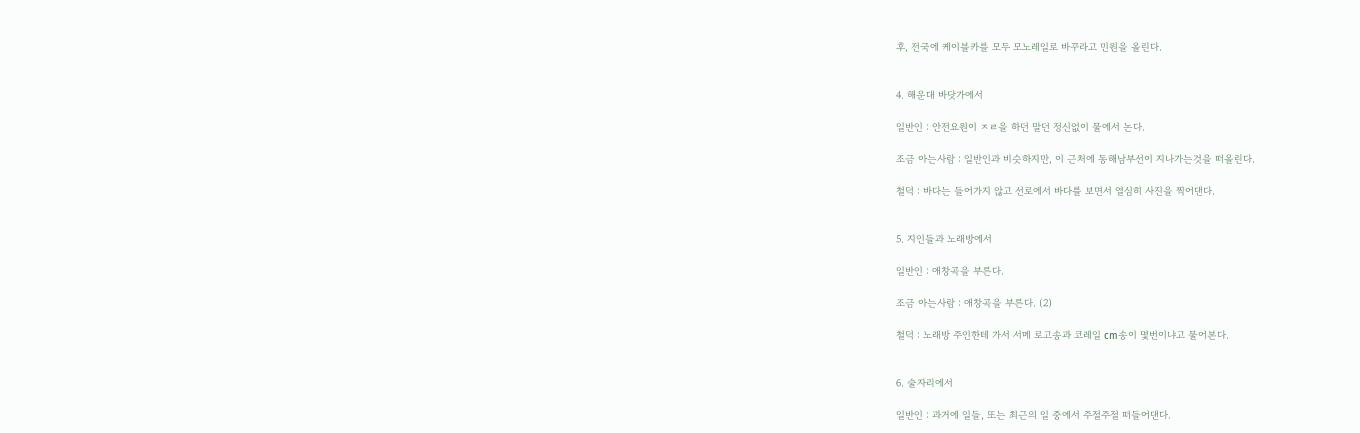후, 전국에 케이블카를 모두 모노레일로 바꾸라고 민원을 올린다.


4. 해운대 바닷가에서

일반인 : 안전요원이 ㅈㄹ을 하던 말던 정신없이 물에서 논다.

조금 아는사람 : 일반인과 비슷하지만, 이 근처에 동해남부선이 지나가는것을 떠올린다.

철덕 : 바다는 들어가지 않고 선로에서 바다를 보면서 열심히 사진을 찍어댄다.


5. 지인들과 노래방에서

일반인 : 애창곡을 부른다.

조금 아는사람 : 애창곡을 부른다. (2)

철덕 : 노래방 주인한테 가서 서메 로고송과 코레일 cm송이 몇번이냐고 물어본다.


6. 술자리에서

일반인 : 과거에 일들, 또는 최근의 일 중에서 주절주절 떠들어댄다.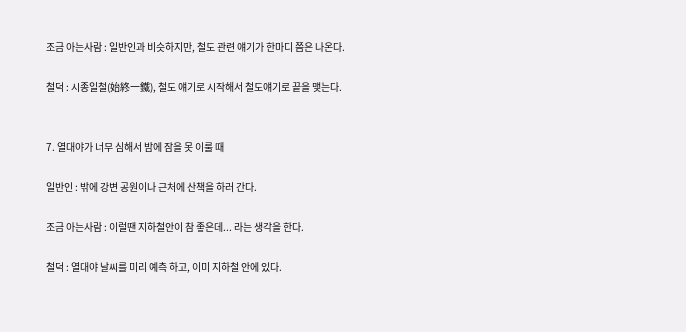조금 아는사람 : 일반인과 비슷하지만, 철도 관련 얘기가 한마디 쯤은 나온다.

철덕 : 시종일철(始終一鐵), 철도 얘기로 시작해서 철도얘기로 끝을 맺는다.


7. 열대야가 너무 심해서 밤에 잠을 못 이룰 때

일반인 : 밖에 강변 공원이나 근처에 산책을 하러 간다.

조금 아는사람 : 이럴땐 지하철안이 참 좋은데... 라는 생각을 한다.

철덕 : 열대야 날씨를 미리 예측 하고, 이미 지하철 안에 있다.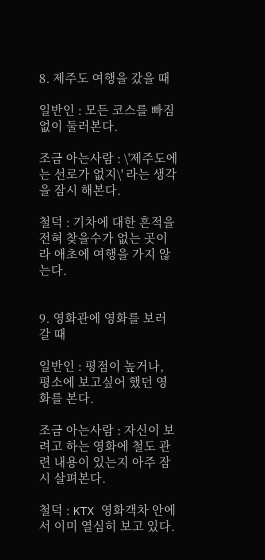8. 제주도 여행을 갔을 때

일반인 : 모든 코스를 빠짐없이 둘러본다.

조금 아는사람 : \'제주도에는 선로가 없지\' 라는 생각을 잠시 해본다.

철덕 : 기차에 대한 흔적을 전혀 찾을수가 없는 곳이라 애초에 여행을 가지 않는다.


9. 영화관에 영화를 보러 갈 때

일반인 : 평점이 높거나, 평소에 보고싶어 했던 영화를 본다.

조금 아는사람 : 자신이 보려고 하는 영화에 철도 관련 내용이 있는지 아주 잠시 살펴본다.

철덕 : KTX 영화객차 안에서 이미 열심히 보고 있다.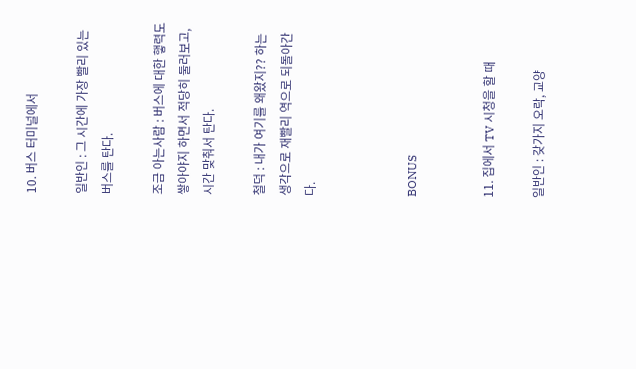10. 버스 터미널에서

일반인 : 그 시간에 가장 빨리 있는 버스를 탄다.

조금 아는사람 : 버스에 대한 햏력도 쌓아야지 하면서 적당히 둘러보고, 시간 맞춰서 탄다.

철덕 : 내가 여기를 왜왔지?? 하는 생각으로 재빨리 역으로 되돌아간다.



BONUS


11. 집에서 TV 시청을 할 때

일반인 : 갖가지 오락, 교양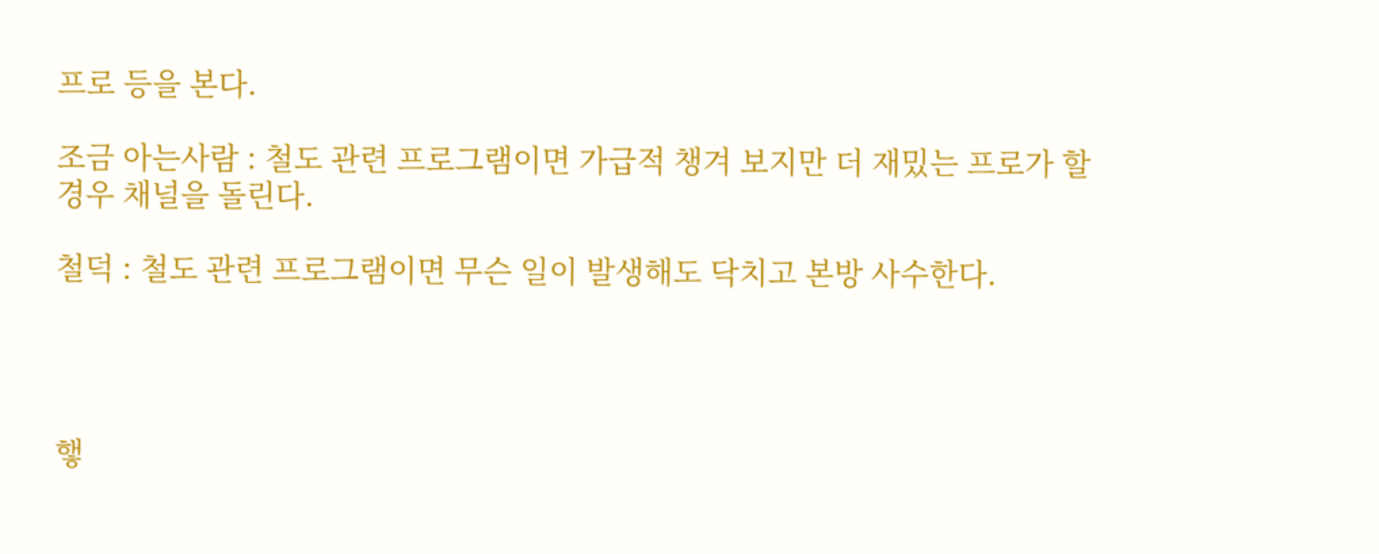프로 등을 본다.

조금 아는사람 : 철도 관련 프로그램이면 가급적 챙겨 보지만 더 재밌는 프로가 할 경우 채널을 돌린다.

철덕 : 철도 관련 프로그램이면 무슨 일이 발생해도 닥치고 본방 사수한다.




햏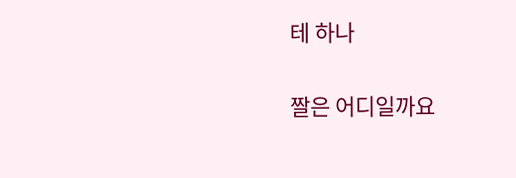테 하나

짤은 어디일까요